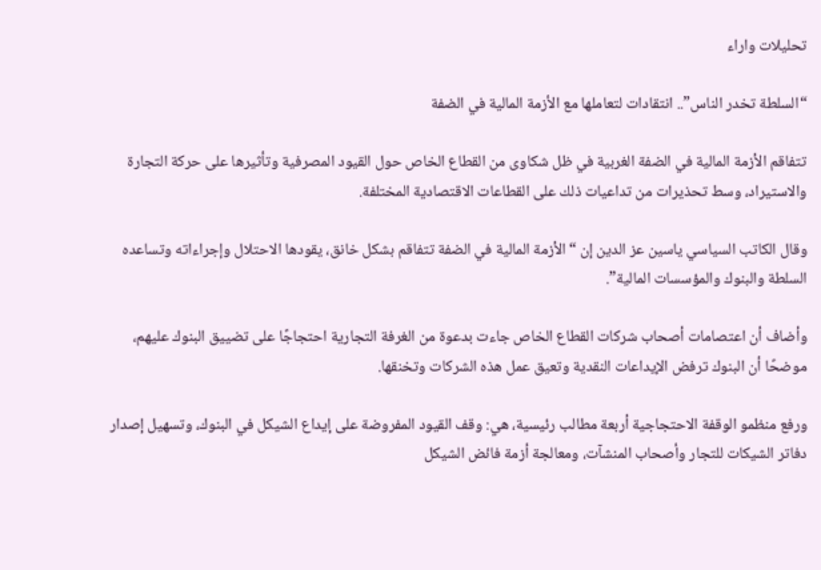تحليلات واراء

“السلطة تخدر الناس”.. انتقادات لتعاملها مع الأزمة المالية في الضفة

تتفاقم الأزمة المالية في الضفة الغربية في ظل شكاوى من القطاع الخاص حول القيود المصرفية وتأثيرها على حركة التجارة والاستيراد، وسط تحذيرات من تداعيات ذلك على القطاعات الاقتصادية المختلفة.

وقال الكاتب السياسي ياسين عز الدين إن “الأزمة المالية في الضفة تتفاقم بشكل خانق، يقودها الاحتلال وإجراءاته وتساعده السلطة والبنوك والمؤسسات المالية”.

وأضاف أن اعتصامات أصحاب شركات القطاع الخاص جاءت بدعوة من الغرفة التجارية احتجاجًا على تضييق البنوك عليهم، موضحًا أن البنوك ترفض الإيداعات النقدية وتعيق عمل هذه الشركات وتخنقها.

ورفع منظمو الوقفة الاحتجاجية أربعة مطالب رئيسية، هي: وقف القيود المفروضة على إيداع الشيكل في البنوك، وتسهيل إصدار دفاتر الشيكات للتجار وأصحاب المنشآت، ومعالجة أزمة فائض الشيكل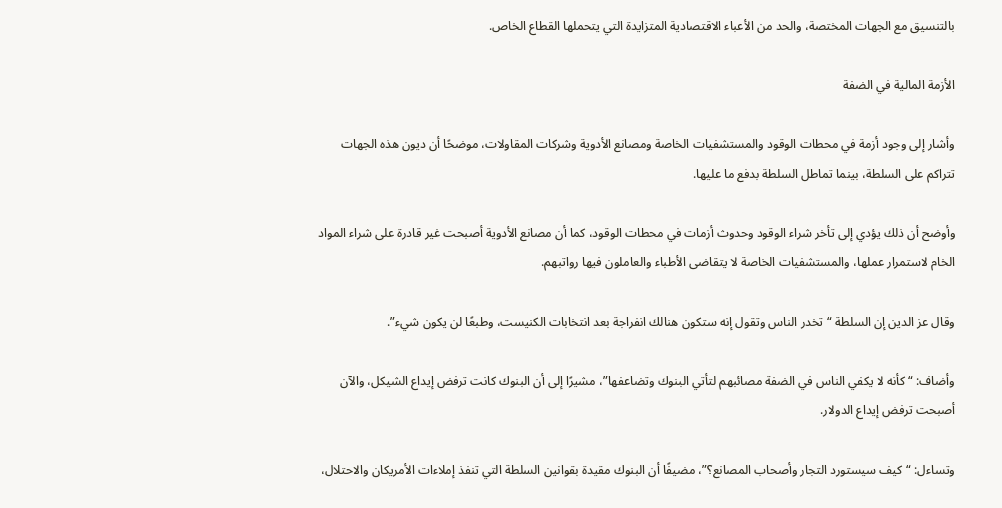بالتنسيق مع الجهات المختصة، والحد من الأعباء الاقتصادية المتزايدة التي يتحملها القطاع الخاص.

الأزمة المالية في الضفة

وأشار إلى وجود أزمة في محطات الوقود والمستشفيات الخاصة ومصانع الأدوية وشركات المقاولات، موضحًا أن ديون هذه الجهات تتراكم على السلطة، بينما تماطل السلطة بدفع ما عليها.

وأوضح أن ذلك يؤدي إلى تأخر شراء الوقود وحدوث أزمات في محطات الوقود، كما أن مصانع الأدوية أصبحت غير قادرة على شراء المواد الخام لاستمرار عملها، والمستشفيات الخاصة لا يتقاضى الأطباء والعاملون فيها رواتبهم.

وقال عز الدين إن السلطة “تخدر الناس وتقول إنه ستكون هنالك انفراجة بعد انتخابات الكنيست، وطبعًا لن يكون شيء”.

وأضاف: “كأنه لا يكفي الناس في الضفة مصائبهم لتأتي البنوك وتضاعفها”، مشيرًا إلى أن البنوك كانت ترفض إيداع الشيكل، والآن أصبحت ترفض إيداع الدولار.

وتساءل: “كيف سيستورد التجار وأصحاب المصانع؟”، مضيفًا أن البنوك مقيدة بقوانين السلطة التي تنفذ إملاءات الأمريكان والاحتلال،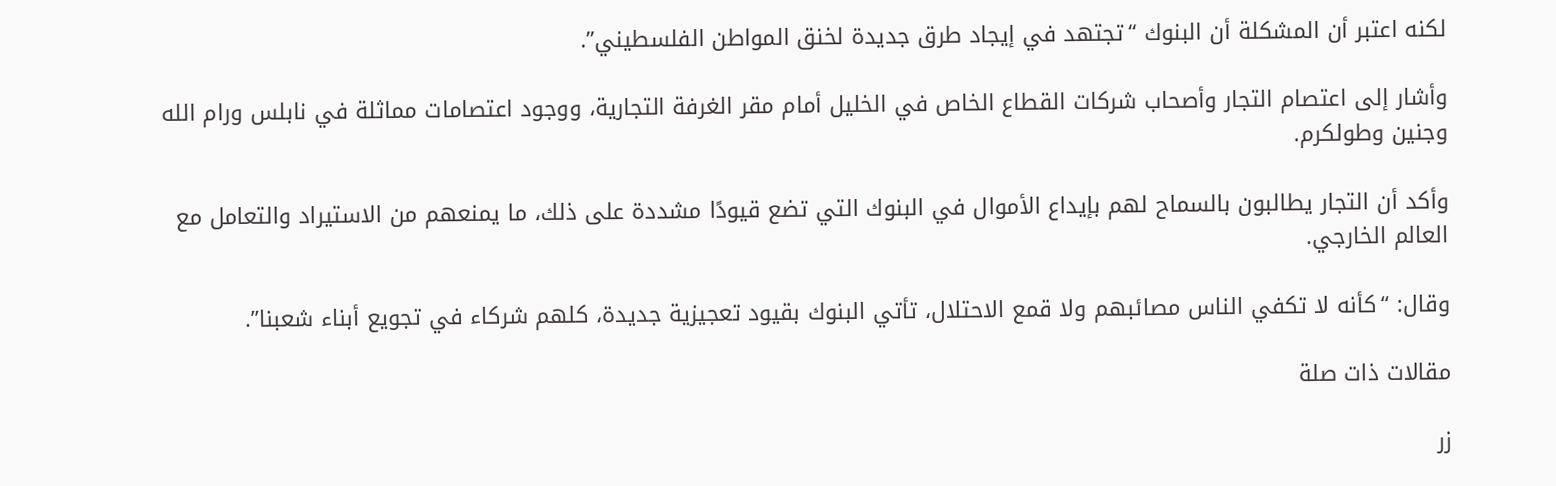لكنه اعتبر أن المشكلة أن البنوك “تجتهد في إيجاد طرق جديدة لخنق المواطن الفلسطيني”.

وأشار إلى اعتصام التجار وأصحاب شركات القطاع الخاص في الخليل أمام مقر الغرفة التجارية، ووجود اعتصامات مماثلة في نابلس ورام الله وجنين وطولكرم.

وأكد أن التجار يطالبون بالسماح لهم بإيداع الأموال في البنوك التي تضع قيودًا مشددة على ذلك، ما يمنعهم من الاستيراد والتعامل مع العالم الخارجي.

وقال: “كأنه لا تكفي الناس مصائبهم ولا قمع الاحتلال، تأتي البنوك بقيود تعجيزية جديدة، كلهم شركاء في تجويع أبناء شعبنا”.

مقالات ذات صلة

زر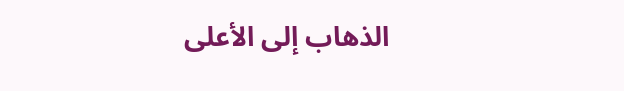الذهاب إلى الأعلى